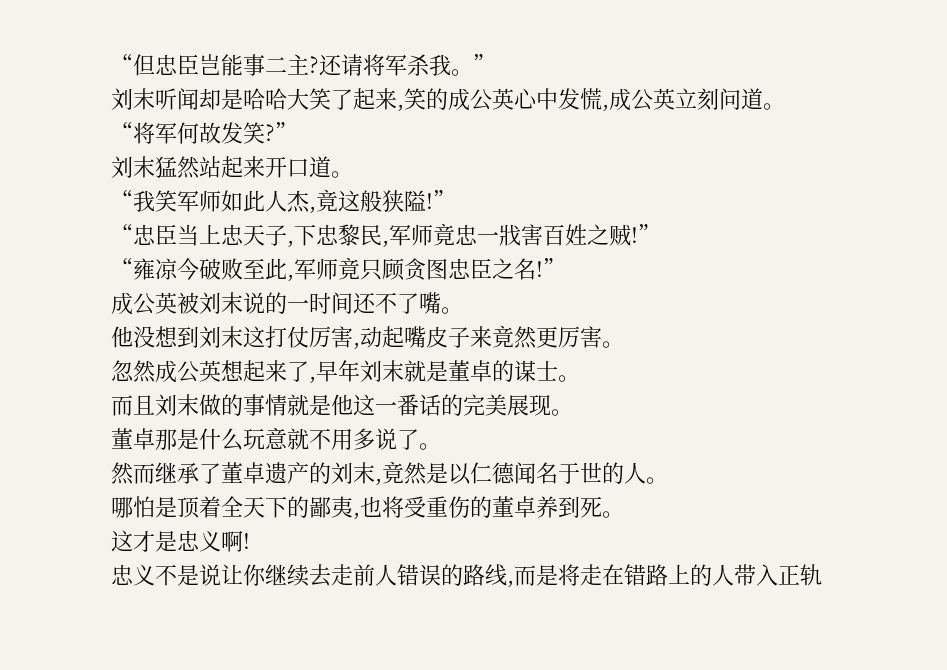“但忠臣岂能事二主?还请将军杀我。”
刘末听闻却是哈哈大笑了起来,笑的成公英心中发慌,成公英立刻问道。
“将军何故发笑?”
刘末猛然站起来开口道。
“我笑军师如此人杰,竟这般狭隘!”
“忠臣当上忠天子,下忠黎民,军师竟忠一戕害百姓之贼!”
“雍凉今破败至此,军师竟只顾贪图忠臣之名!”
成公英被刘末说的一时间还不了嘴。
他没想到刘末这打仗厉害,动起嘴皮子来竟然更厉害。
忽然成公英想起来了,早年刘末就是董卓的谋士。
而且刘末做的事情就是他这一番话的完美展现。
董卓那是什么玩意就不用多说了。
然而继承了董卓遗产的刘末,竟然是以仁德闻名于世的人。
哪怕是顶着全天下的鄙夷,也将受重伤的董卓养到死。
这才是忠义啊!
忠义不是说让你继续去走前人错误的路线,而是将走在错路上的人带入正轨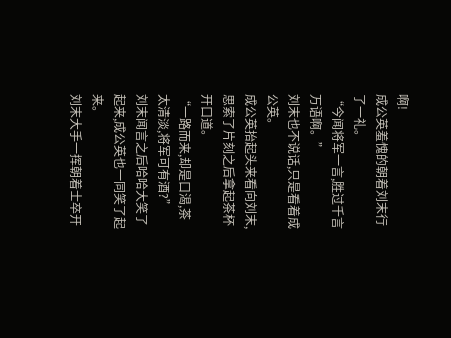啊!
成公英羞愧的朝着刘末行了一礼。
“今闻将军一言,胜过千言万语啊。”
刘末也不说话,只是看着成公英。
成公英抬起头来看向刘末,思索了片刻之后拿起茶杯开口道。
“一路而来,却是口渴,茶太清淡,将军可有酒?”
刘末闻言之后哈哈大笑了起来,成公英也一同笑了起来。
刘末大手一挥朝着士卒开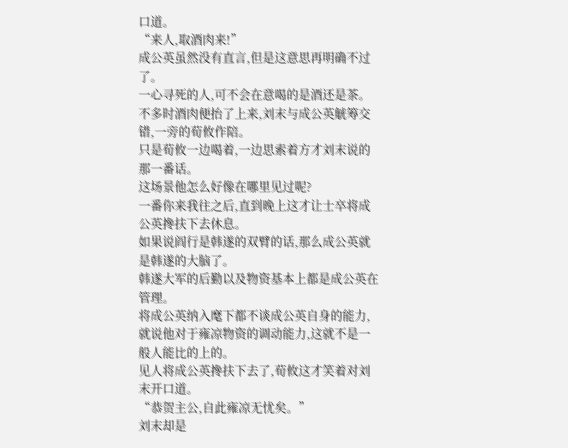口道。
“来人,取酒肉来!”
成公英虽然没有直言,但是这意思再明确不过了。
一心寻死的人,可不会在意喝的是酒还是茶。
不多时酒肉便抬了上来,刘末与成公英觥筹交错,一旁的荀攸作陪。
只是荀攸一边喝着,一边思索着方才刘末说的那一番话。
这场景他怎么好像在哪里见过呢?
一番你来我往之后,直到晚上这才让士卒将成公英搀扶下去休息。
如果说阎行是韩遂的双臂的话,那么成公英就是韩遂的大脑了。
韩遂大军的后勤以及物资基本上都是成公英在管理。
将成公英纳入麾下都不谈成公英自身的能力,就说他对于雍凉物资的调动能力,这就不是一般人能比的上的。
见人将成公英搀扶下去了,荀攸这才笑着对刘末开口道。
“恭贺主公,自此雍凉无忧矣。”
刘末却是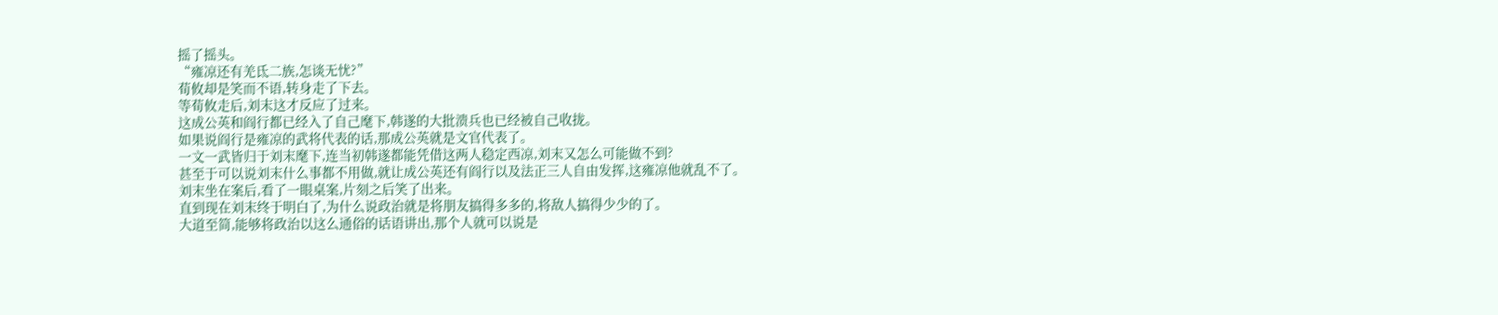摇了摇头。
“雍凉还有羌氐二族,怎谈无忧?”
荀攸却是笑而不语,转身走了下去。
等荀攸走后,刘末这才反应了过来。
这成公英和阎行都已经入了自己麾下,韩遂的大批溃兵也已经被自己收拢。
如果说阎行是雍凉的武将代表的话,那成公英就是文官代表了。
一文一武皆归于刘末麾下,连当初韩遂都能凭借这两人稳定西凉,刘末又怎么可能做不到?
甚至于可以说刘末什么事都不用做,就让成公英还有阎行以及法正三人自由发挥,这雍凉他就乱不了。
刘末坐在案后,看了一眼桌案,片刻之后笑了出来。
直到现在刘末终于明白了,为什么说政治就是将朋友搞得多多的,将敌人搞得少少的了。
大道至简,能够将政治以这么通俗的话语讲出,那个人就可以说是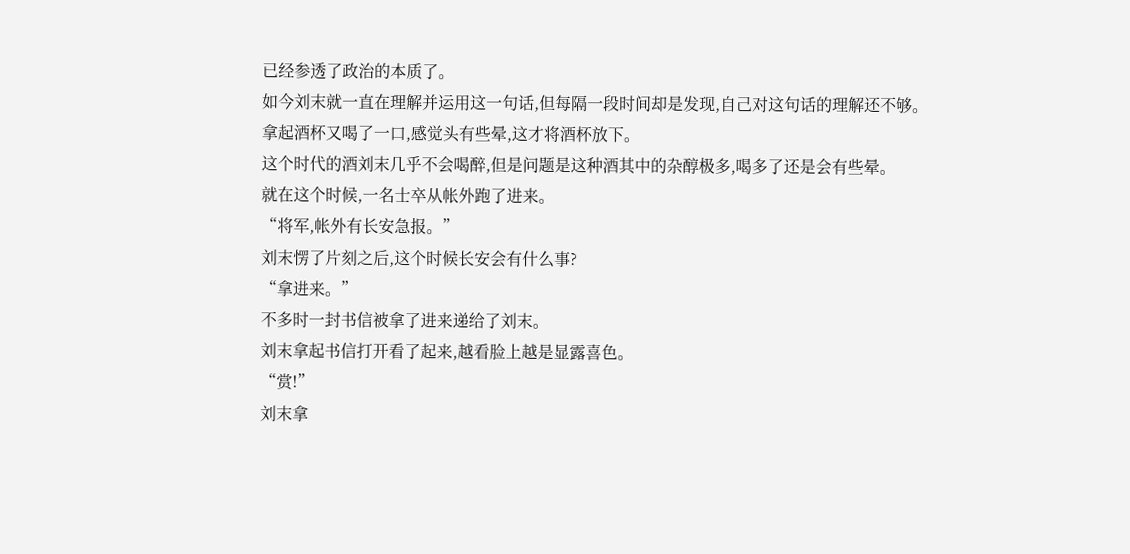已经参透了政治的本质了。
如今刘末就一直在理解并运用这一句话,但每隔一段时间却是发现,自己对这句话的理解还不够。
拿起酒杯又喝了一口,感觉头有些晕,这才将酒杯放下。
这个时代的酒刘末几乎不会喝醉,但是问题是这种酒其中的杂醇极多,喝多了还是会有些晕。
就在这个时候,一名士卒从帐外跑了进来。
“将军,帐外有长安急报。”
刘末愣了片刻之后,这个时候长安会有什么事?
“拿进来。”
不多时一封书信被拿了进来递给了刘末。
刘末拿起书信打开看了起来,越看脸上越是显露喜色。
“赏!”
刘末拿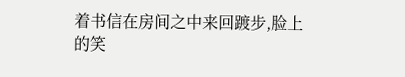着书信在房间之中来回踱步,脸上的笑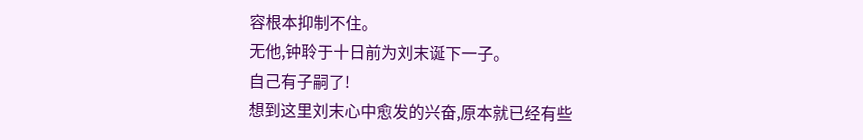容根本抑制不住。
无他,钟聆于十日前为刘末诞下一子。
自己有子嗣了!
想到这里刘末心中愈发的兴奋,原本就已经有些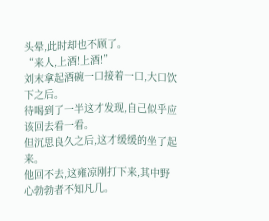头晕,此时却也不顾了。
“来人,上酒!上酒!”
刘末拿起酒碗一口接着一口,大口饮下之后。
待喝到了一半这才发现,自己似乎应该回去看一看。
但沉思良久之后,这才缓缓的坐了起来。
他回不去,这雍凉刚打下来,其中野心勃勃者不知凡几。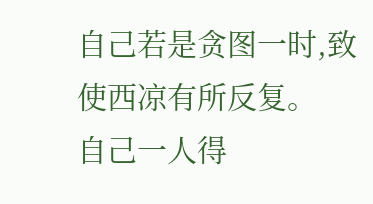自己若是贪图一时,致使西凉有所反复。
自己一人得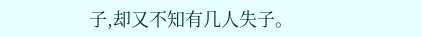子,却又不知有几人失子。